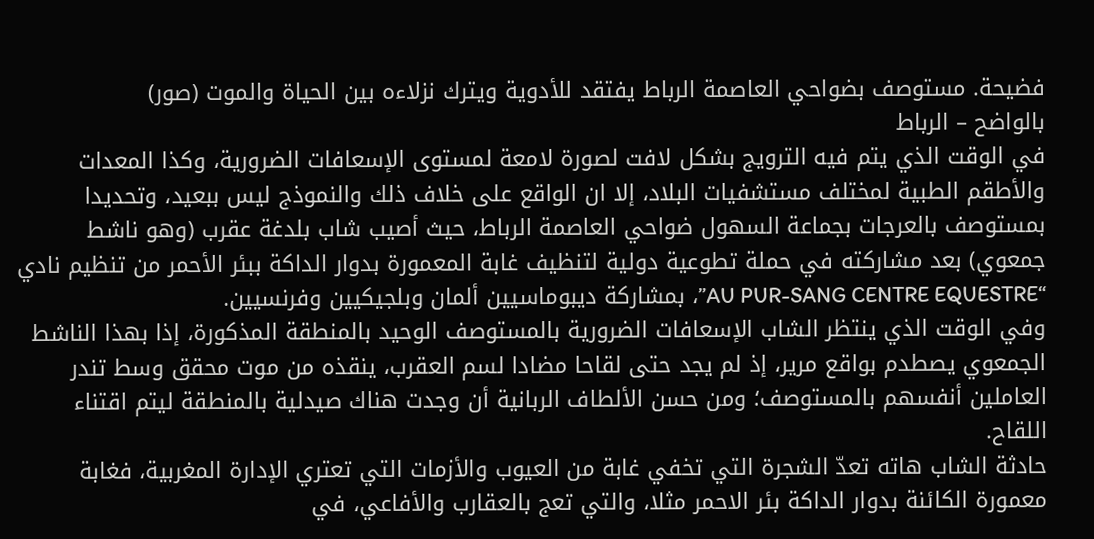فضيحة. مستوصف بضواحي العاصمة الرباط يفتقد للأدوية ويترك نزلاءه بين الحياة والموت (صور)
بالواضح – الرباط
في الوقت الذي يتم فيه الترويج بشكل لافت لصورة لامعة لمستوى الإسعافات الضرورية، وكذا المعدات والأطقم الطبية لمختلف مستشفيات البلاد، إلا ان الواقع على خلاف ذلك والنموذج ليس ببعيد، وتحديدا بمستوصف بالعرجات بجماعة السهول ضواحي العاصمة الرباط، حيث أصيب شاب بلدغة عقرب (وهو ناشط جمعوي) بعد مشاركته في حملة تطوعية دولية لتنظيف غابة المعمورة بدوار الداكة ببئر الأحمر من تنظيم نادي “AU PUR-SANG CENTRE EQUESTRE”، بمشاركة ديبوماسيين ألمان وبلجيكيين وفرنسيين.
وفي الوقت الذي ينتظر الشاب الإسعافات الضرورية بالمستوصف الوحيد بالمنطقة المذكورة، إذا بهذا الناشط الجمعوي يصطدم بواقع مرير، إذ لم يجد حتى لقاحا مضادا لسم العقرب، ينقذه من موت محقق وسط تندر العاملين أنفسهم بالمستوصف؛ ومن حسن الألطاف الربانية أن وجدت هناك صيدلية بالمنطقة ليتم اقتناء اللقاح.
حادثة الشاب هاته تعدّ الشجرة التي تخفي غابة من العيوب والأزمات التي تعتري الإدارة المغربية، فغابة معمورة الكائنة بدوار الداكة بئر الاحمر مثلا، والتي تعج بالعقارب والأفاعي، في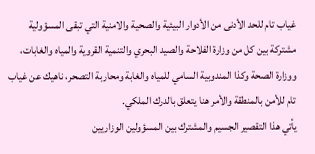غياب تام للحد الأدنى من الأدوار البيئية والصحية والامنية التي تبقى المسؤولية مشتركة بين كل من وزارة الفلاحة والصيد البحري والتنمية القروية والمياه والغابات، ووزارة الصحة وكذا المندوبية السامي للمياه والغابة ومحاربة التصحر، ناهيك عن غياب تام للأمن بالمنطقة والأمر هنا يتعلق بالدرك الملكي.
يأتي هذا التقصير الجسيم والمشترك بين المسؤولين الوزاريين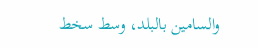والسامين بالبلد، وسط سخط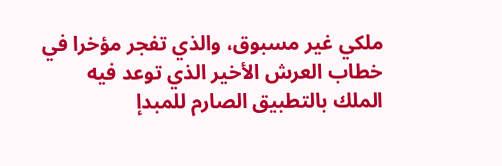ملكي غير مسبوق، والذي تفجر مؤخرا في خطاب العرش الأخير الذي توعد فيه الملك بالتطبيق الصارم للمبدإ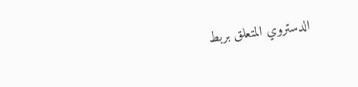الدستروي المتعلق بربط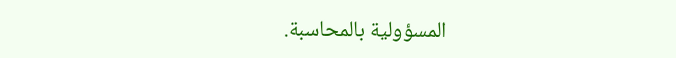المسؤولية بالمحاسبة.